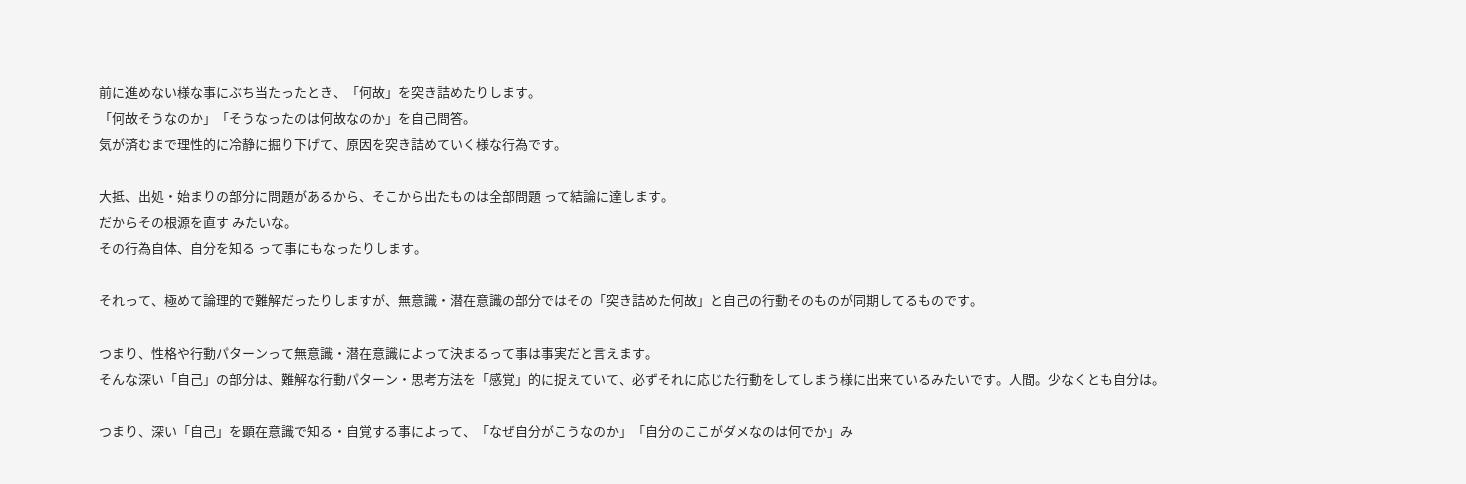前に進めない様な事にぶち当たったとき、「何故」を突き詰めたりします。
「何故そうなのか」「そうなったのは何故なのか」を自己問答。
気が済むまで理性的に冷静に掘り下げて、原因を突き詰めていく様な行為です。

大抵、出処・始まりの部分に問題があるから、そこから出たものは全部問題 って結論に達します。
だからその根源を直す みたいな。
その行為自体、自分を知る って事にもなったりします。

それって、極めて論理的で難解だったりしますが、無意識・潜在意識の部分ではその「突き詰めた何故」と自己の行動そのものが同期してるものです。

つまり、性格や行動パターンって無意識・潜在意識によって決まるって事は事実だと言えます。
そんな深い「自己」の部分は、難解な行動パターン・思考方法を「感覚」的に捉えていて、必ずそれに応じた行動をしてしまう様に出来ているみたいです。人間。少なくとも自分は。

つまり、深い「自己」を顕在意識で知る・自覚する事によって、「なぜ自分がこうなのか」「自分のここがダメなのは何でか」み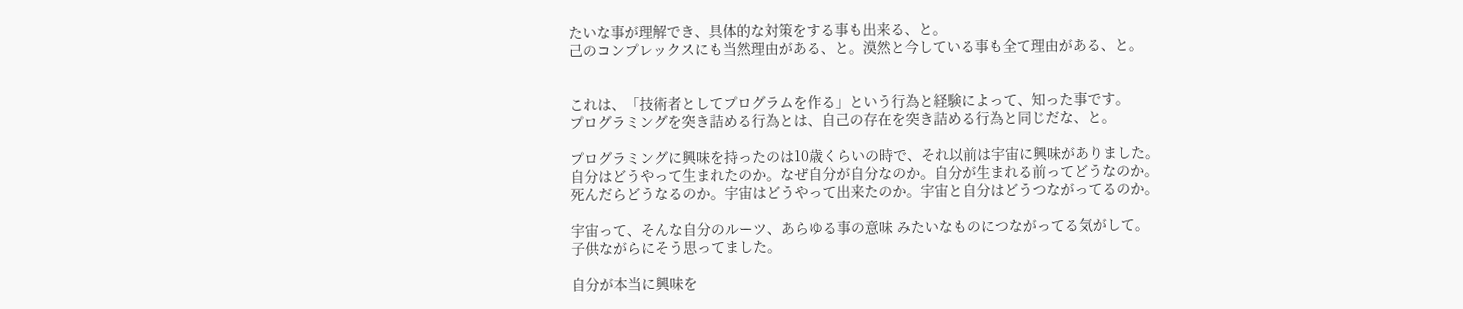たいな事が理解でき、具体的な対策をする事も出来る、と。
己のコンプレックスにも当然理由がある、と。漠然と今している事も全て理由がある、と。


これは、「技術者としてプログラムを作る」という行為と経験によって、知った事です。
プログラミングを突き詰める行為とは、自己の存在を突き詰める行為と同じだな、と。

プログラミングに興味を持ったのは10歳くらいの時で、それ以前は宇宙に興味がありました。
自分はどうやって生まれたのか。なぜ自分が自分なのか。自分が生まれる前ってどうなのか。
死んだらどうなるのか。宇宙はどうやって出来たのか。宇宙と自分はどうつながってるのか。

宇宙って、そんな自分のルーツ、あらゆる事の意味 みたいなものにつながってる気がして。
子供ながらにそう思ってました。

自分が本当に興味を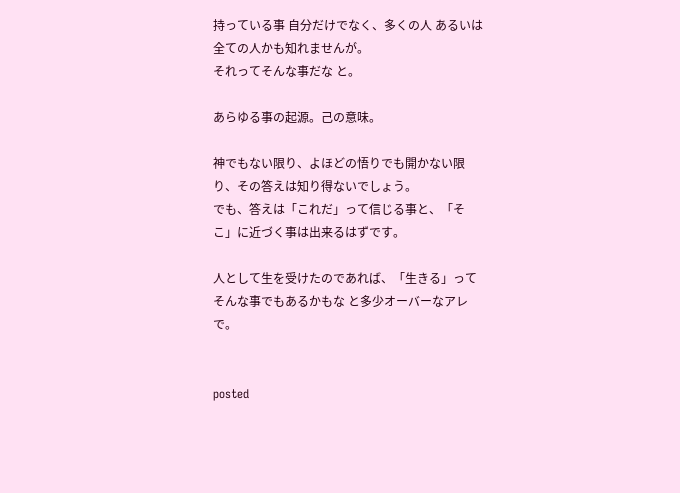持っている事 自分だけでなく、多くの人 あるいは全ての人かも知れませんが。
それってそんな事だな と。

あらゆる事の起源。己の意味。

神でもない限り、よほどの悟りでも開かない限り、その答えは知り得ないでしょう。
でも、答えは「これだ」って信じる事と、「そこ」に近づく事は出来るはずです。

人として生を受けたのであれば、「生きる」ってそんな事でもあるかもな と多少オーバーなアレで。


posted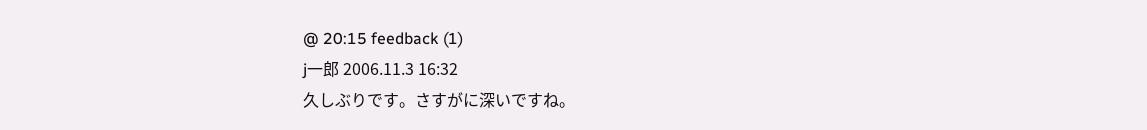@ 20:15 feedback (1)
j一郎 2006.11.3 16:32
久しぶりです。さすがに深いですね。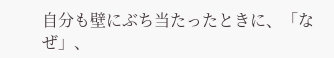自分も壁にぶち当たったときに、「なぜ」、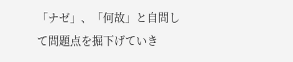「ナゼ」、「何故」と自問して問題点を掘下げていき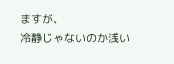ますが、
冷静じゃないのか浅い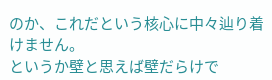のか、これだという核心に中々辿り着けません。
というか壁と思えば壁だらけで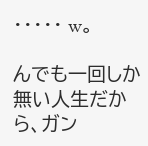・・・・・ w。

んでも一回しか無い人生だから、ガン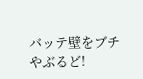バッテ壁をブチやぶるど!